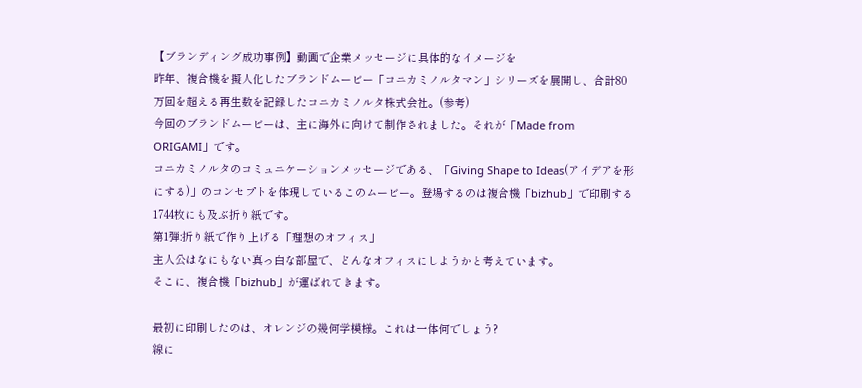【ブランディング成功事例】動画で企業メッセージに具体的なイメージを
昨年、複合機を擬人化したブランドムービー「コニカミノルタマン」シリーズを展開し、合計80万回を超える再生数を記録したコニカミノルタ株式会社。(参考)
今回のブランドムービーは、主に海外に向けて制作されました。それが「Made from ORIGAMI」です。
コニカミノルタのコミュニケーションメッセージである、「Giving Shape to Ideas(アイデアを形にする)」のコンセプトを体現しているこのムービー。登場するのは複合機「bizhub」で印刷する1744枚にも及ぶ折り紙です。
第1弾:折り紙で作り上げる「理想のオフィス」
主人公はなにもない真っ白な部屋で、どんなオフィスにしようかと考えています。
そこに、複合機「bizhub」が運ばれてきます。

最初に印刷したのは、オレンジの幾何学模様。これは一体何でしょう?
線に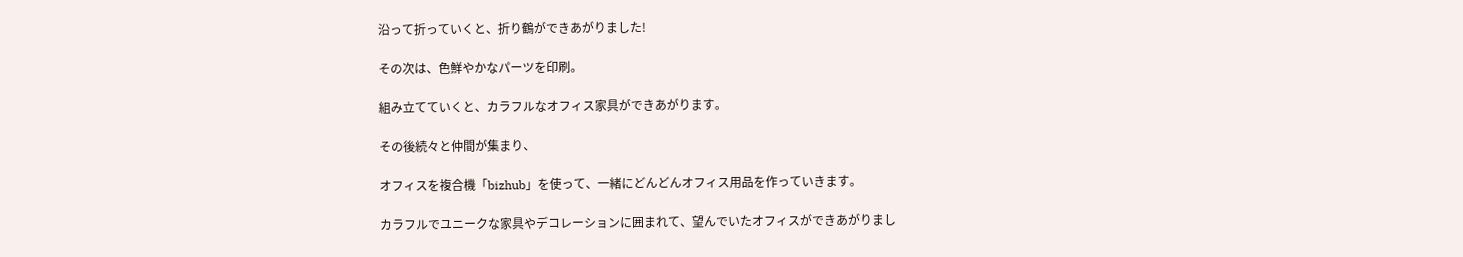沿って折っていくと、折り鶴ができあがりました!

その次は、色鮮やかなパーツを印刷。

組み立てていくと、カラフルなオフィス家具ができあがります。

その後続々と仲間が集まり、

オフィスを複合機「bizhub」を使って、一緒にどんどんオフィス用品を作っていきます。

カラフルでユニークな家具やデコレーションに囲まれて、望んでいたオフィスができあがりまし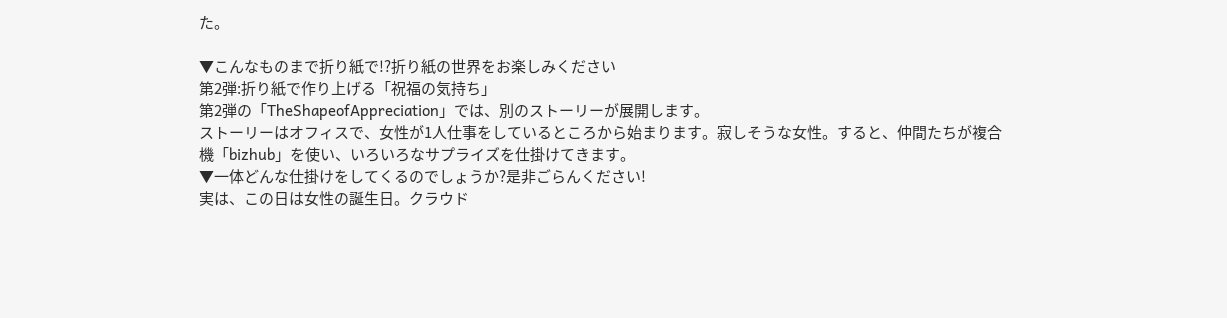た。

▼こんなものまで折り紙で!?折り紙の世界をお楽しみください
第2弾:折り紙で作り上げる「祝福の気持ち」
第2弾の「TheShapeofAppreciation」では、別のストーリーが展開します。
ストーリーはオフィスで、女性が1人仕事をしているところから始まります。寂しそうな女性。すると、仲間たちが複合機「bizhub」を使い、いろいろなサプライズを仕掛けてきます。
▼一体どんな仕掛けをしてくるのでしょうか?是非ごらんください!
実は、この日は女性の誕生日。クラウド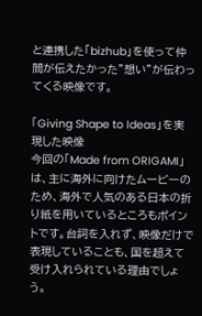と連携した「bizhub」を使って仲間が伝えたかった”想い”が伝わってくる映像です。

「Giving Shape to Ideas」を実現した映像
今回の「Made from ORIGAMI」は、主に海外に向けたムービーのため、海外で人気のある日本の折り紙を用いているところもポイントです。台詞を入れず、映像だけで表現していることも、国を超えて受け入れられている理由でしょう。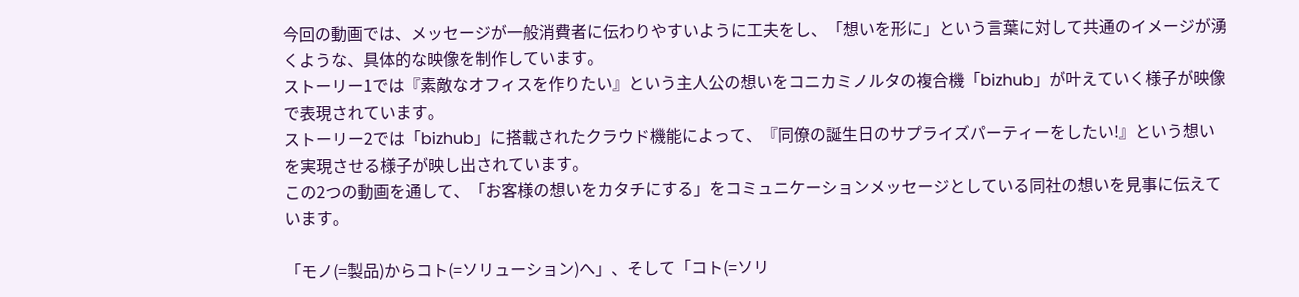今回の動画では、メッセージが一般消費者に伝わりやすいように工夫をし、「想いを形に」という言葉に対して共通のイメージが湧くような、具体的な映像を制作しています。
ストーリー1では『素敵なオフィスを作りたい』という主人公の想いをコニカミノルタの複合機「bizhub」が叶えていく様子が映像で表現されています。
ストーリー2では「bizhub」に搭載されたクラウド機能によって、『同僚の誕生日のサプライズパーティーをしたい!』という想いを実現させる様子が映し出されています。
この2つの動画を通して、「お客様の想いをカタチにする」をコミュニケーションメッセージとしている同社の想いを見事に伝えています。

「モノ(=製品)からコト(=ソリューション)へ」、そして「コト(=ソリ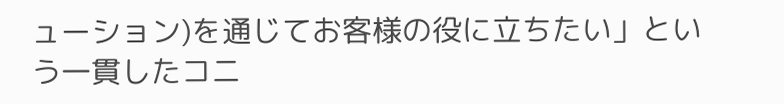ューション)を通じてお客様の役に立ちたい」という一貫したコニ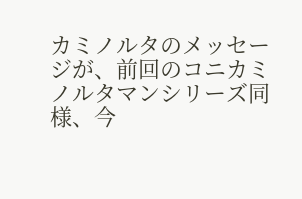カミノルタのメッセージが、前回のコニカミノルタマンシリーズ同様、今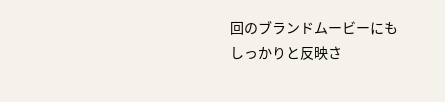回のブランドムービーにもしっかりと反映さ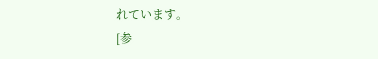れています。
[参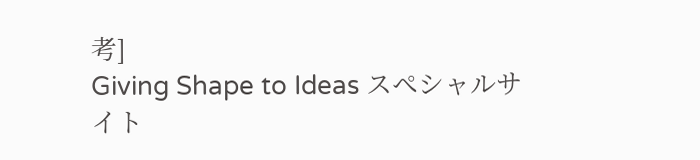考]
Giving Shape to Ideas スペシャルサイト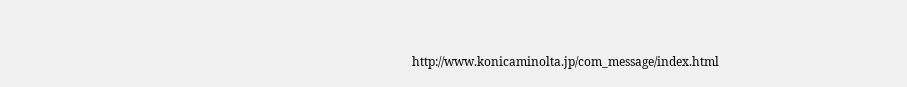http://www.konicaminolta.jp/com_message/index.html